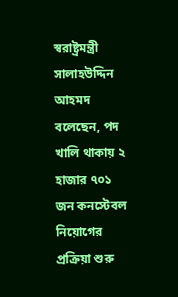স্বরাষ্ট্রমন্ত্রী সালাহউদ্দিন আহমদ বলেছেন, পদ খালি থাকায় ২ হাজার ৭০১ জন কনস্টেবল নিয়োগের প্রক্রিয়া শুরু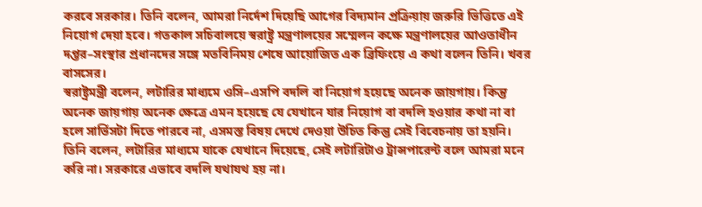করবে সরকার। তিনি বলেন, আমরা নির্দেশ দিয়েছি আগের বিদ্যমান প্রক্রিয়ায় জরুরি ভিত্তিতে এই নিয়োগ দেয়া হবে। গতকাল সচিবালয়ে স্বরাষ্ট্র মন্ত্রণালয়ের সম্মেলন কক্ষে মন্ত্রণালয়ের আওতাধীন দপ্তর–সংস্থার প্রধানদের সঙ্গে মতবিনিময় শেষে আয়োজিত এক ব্রিফিংয়ে এ কথা বলেন তিনি। খবর বাসসের।
স্বরাষ্ট্রমন্ত্রী বলেন, লটারির মাধ্যমে ওসি–এসপি বদলি বা নিয়োগ হয়েছে অনেক জায়গায়। কিন্তু অনেক জায়গায় অনেক ক্ষেত্রে এমন হয়েছে যে যেখানে যার নিয়োগ বা বদলি হওয়ার কথা না বা হলে সার্ভিসটা দিতে পারবে না, এসমস্ত বিষয় দেখে দেওয়া উচিত কিন্তু সেই বিবেচনায় তা হয়নি। তিনি বলেন, লটারির মাধ্যমে যাকে যেখানে দিয়েছে, সেই লটারিটাও ট্রান্সপারেন্ট বলে আমরা মনে করি না। সরকারে এভাবে বদলি যথাযথ হয় না।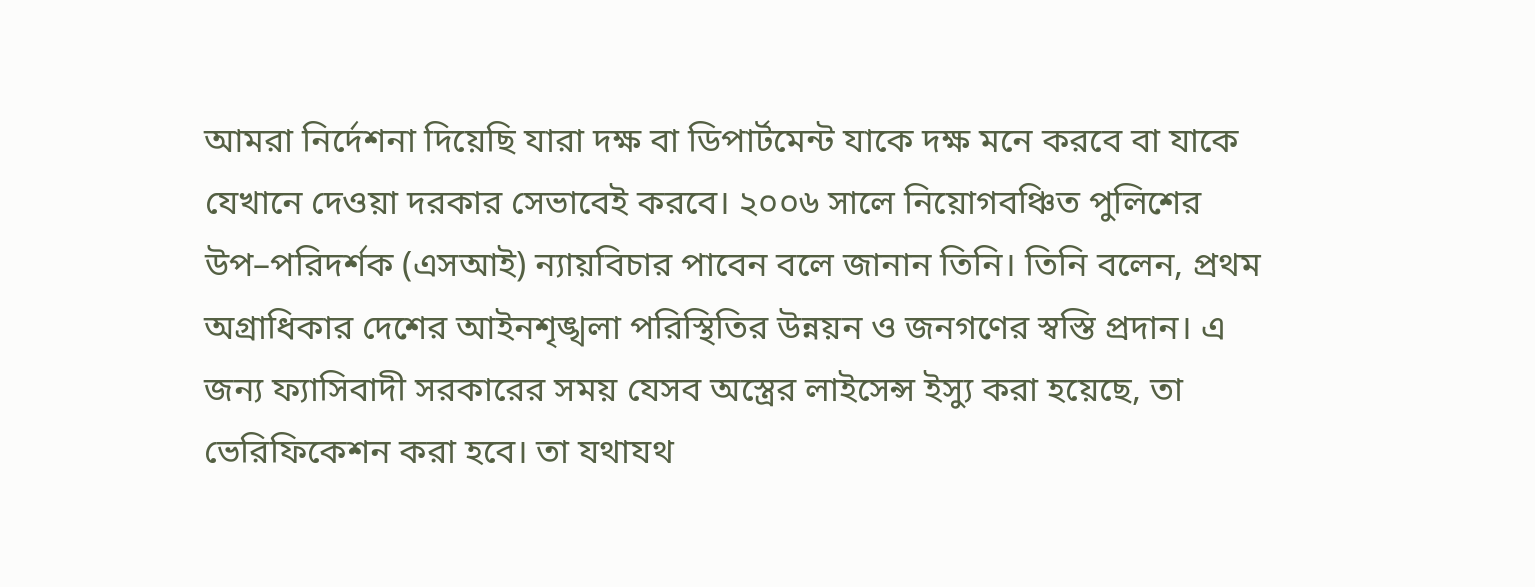আমরা নির্দেশনা দিয়েছি যারা দক্ষ বা ডিপার্টমেন্ট যাকে দক্ষ মনে করবে বা যাকে যেখানে দেওয়া দরকার সেভাবেই করবে। ২০০৬ সালে নিয়োগবঞ্চিত পুলিশের উপ–পরিদর্শক (এসআই) ন্যায়বিচার পাবেন বলে জানান তিনি। তিনি বলেন, প্রথম অগ্রাধিকার দেশের আইনশৃঙ্খলা পরিস্থিতির উন্নয়ন ও জনগণের স্বস্তি প্রদান। এ জন্য ফ্যাসিবাদী সরকারের সময় যেসব অস্ত্রের লাইসেন্স ইস্যু করা হয়েছে, তা ভেরিফিকেশন করা হবে। তা যথাযথ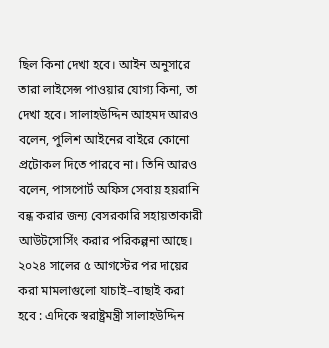ছিল কিনা দেখা হবে। আইন অনুসারে তারা লাইসেন্স পাওয়ার যোগ্য কিনা, তা দেখা হবে। সালাহউদ্দিন আহমদ আরও বলেন, পুলিশ আইনের বাইরে কোনো প্রটোকল দিতে পারবে না। তিনি আরও বলেন, পাসপোর্ট অফিস সেবায় হয়রানি বন্ধ করার জন্য বেসরকারি সহায়তাকারী আউটসোর্সিং করার পরিকল্পনা আছে।
২০২৪ সালের ৫ আগস্টের পর দায়ের করা মামলাগুলো যাচাই–বাছাই করা হবে : এদিকে স্বরাষ্ট্রমন্ত্রী সালাহউদ্দিন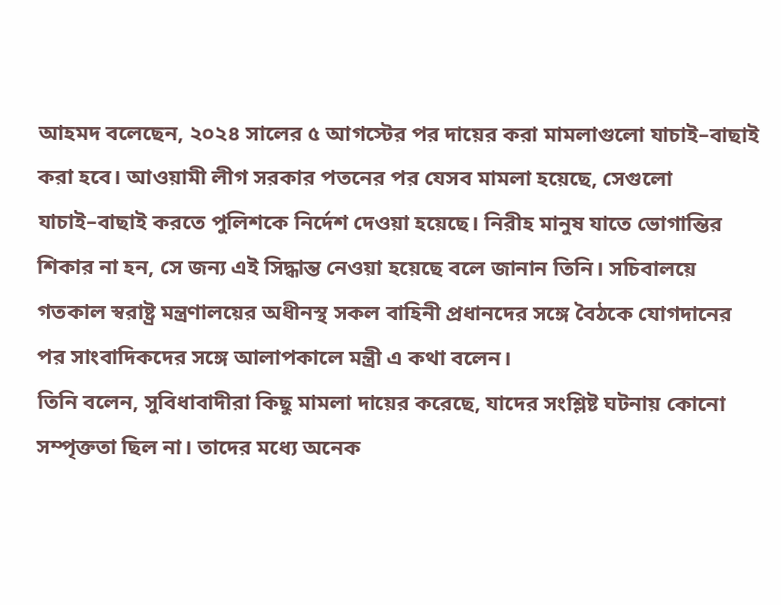আহমদ বলেছেন, ২০২৪ সালের ৫ আগস্টের পর দায়ের করা মামলাগুলো যাচাই–বাছাই করা হবে। আওয়ামী লীগ সরকার পতনের পর যেসব মামলা হয়েছে, সেগুলো যাচাই–বাছাই করতে পুলিশকে নির্দেশ দেওয়া হয়েছে। নিরীহ মানুষ যাতে ভোগান্তির শিকার না হন, সে জন্য এই সিদ্ধান্ত নেওয়া হয়েছে বলে জানান তিনি। সচিবালয়ে গতকাল স্বরাষ্ট্র মন্ত্রণালয়ের অধীনস্থ সকল বাহিনী প্রধানদের সঙ্গে বৈঠকে যোগদানের পর সাংবাদিকদের সঙ্গে আলাপকালে মন্ত্রী এ কথা বলেন।
তিনি বলেন, সুবিধাবাদীরা কিছু মামলা দায়ের করেছে, যাদের সংশ্লিষ্ট ঘটনায় কোনো সম্পৃক্ততা ছিল না। তাদের মধ্যে অনেক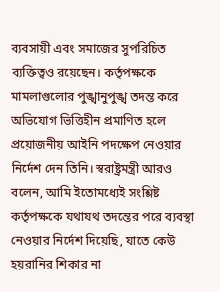ব্যবসায়ী এবং সমাজের সুপরিচিত ব্যক্তিত্বও রয়েছেন। কর্তৃপক্ষকে মামলাগুলোর পুঙ্খানুপুঙ্খ তদন্ত করে অভিযোগ ভিত্তিহীন প্রমাণিত হলে প্রয়োজনীয় আইনি পদক্ষেপ নেওয়ার নির্দেশ দেন তিনি। স্বরাষ্ট্রমন্ত্রী আরও বলেন, আমি ইতোমধ্যেই সংশ্লিষ্ট কর্তৃপক্ষকে যথাযথ তদন্তের পরে ব্যবস্থা নেওয়ার নির্দেশ দিয়েছি, যাতে কেউ হয়রানির শিকার না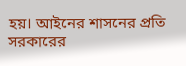হয়। আইনের শাসনের প্রতি সরকারের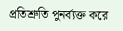প্রতিশ্রুতি পুনর্ব্যক্ত করে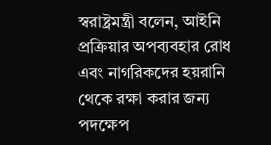স্বরাষ্ট্রমন্ত্রী বলেন, আইনি প্রক্রিয়ার অপব্যবহার রোধ এবং নাগরিকদের হয়রানি থেকে রক্ষা করার জন্য পদক্ষেপ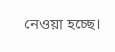নেওয়া হচ্ছে।